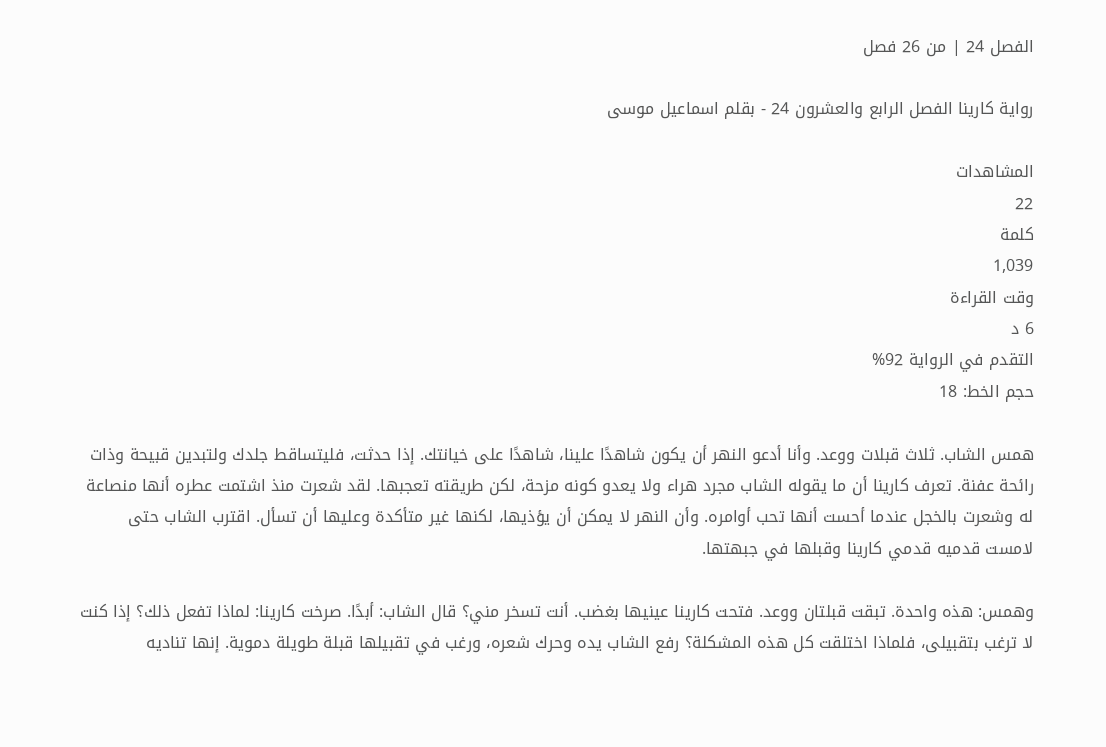الفصل 24 | من 26 فصل

رواية كارينا الفصل الرابع والعشرون 24 - بقلم اسماعيل موسى

المشاهدات
22
كلمة
1,039
وقت القراءة
6 د
التقدم في الرواية 92%
حجم الخط: 18

همس الشاب. ثلاث قبلات ووعد. وأنا أدعو النهر أن يكون شاهدًا علينا، شاهدًا على خيانتك. إذا حدثت، فليتساقط جلدك ولتبدين قبيحة وذات رائحة عفنة. تعرف كارينا أن ما يقوله الشاب مجرد هراء ولا يعدو كونه مزحة، لكن طريقته تعجبها. لقد شعرت منذ اشتمت عطره أنها منصاعة له وشعرت بالخجل عندما أحست أنها تحب أوامره. وأن النهر لا يمكن أن يؤذيها، لكنها غير متأكدة وعليها أن تسأل. اقترب الشاب حتى لامست قدميه قدمي كارينا وقبلها في جبهتها.

وهمس: هذه واحدة. تبقت قبلتان ووعد. فتحت كارينا عينيها بغضب. أنت تسخر مني؟ قال الشاب: أبدًا. صرخت كارينا: لماذا تفعل ذلك؟ إذا كنت لا ترغب بتقبيلى، فلماذا اختلقت كل هذه المشكلة؟ رفع الشاب يده وحرك شعره، ورغب في تقبيلها قبلة طويلة دموية. إنها تناديه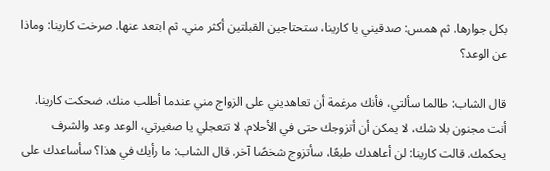بكل جوارها. ثم همس: صدقيني يا كارينا، ستحتاجين القبلتين أكثر مني. ثم ابتعد عنها. صرخت كارينا: وماذا عن الوعد؟

قال الشاب: طالما سألتي، فأنك مرغمة أن تعاهديني على الزواج مني عندما أطلب منك. ضحكت كارينا. أنت مجنون بلا شك، لا يمكن أن أتزوجك حتى في الأحلام. لا تتعجلي يا صغيرتي، الوعد وعد والشرف يحكمك. قالت كارينا: لن أعاهدك طبعًا، سأتزوج شخصًا آخر. قال الشاب: ما رأيك في هذا؟ سأساعدك على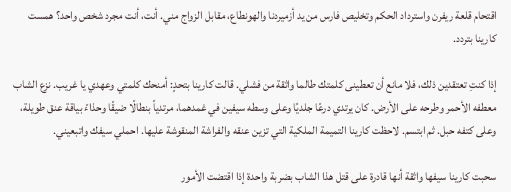اقتحام قلعة ريفرن واسترداد الحكم وتخليص فارس من يد أزميردنا والهونطاع، مقابل الزواج مني. أنت، أنت مجرد شخص واحد؟ همست كارينا بتردد.

إذا كنتِ تعتقدين ذلك، فلا مانع أن تعطينى كلمتك طالما واثقة من فشلي. قالت كارينا بتحدٍ: أمنحك كلمتي وعهدي يا غريب. نزع الشاب معطفه الأحمر وطرحه على الأرض. كان يرتدي درعًا جلديًا وعلى وسطه سيفين في غمدهما، مرتدياً بنطالًا ضيقًا وحذاءً بياقة عنق طويلة، وعلى كتفه حبل. ثم ابتسم. لاحظت كارينا التميمة الملكية التي تزين عنقه والفراشة المنقوشة عليها. احملي سيفك واتبعيني.

سحبت كارينا سيفها واثقة أنها قادرة على قتل هذا الشاب بضربة واحدة إذا اقتضت الأمور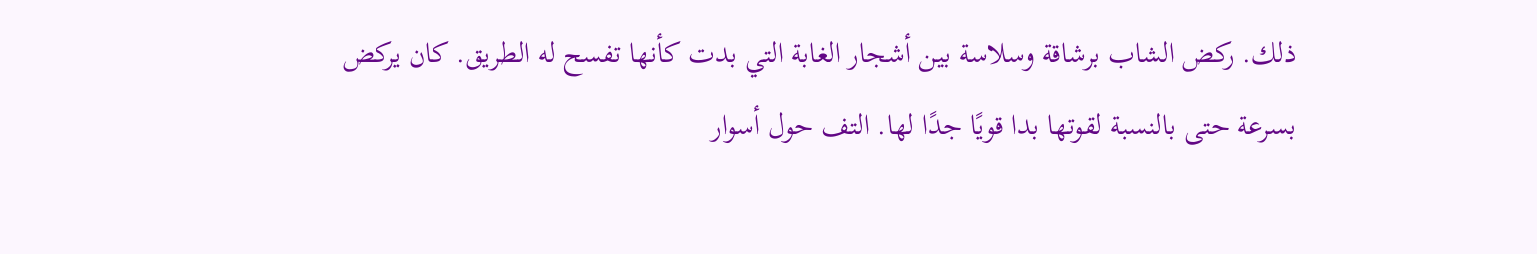ذلك. ركض الشاب برشاقة وسلاسة بين أشجار الغابة التي بدت كأنها تفسح له الطريق. كان يركض بسرعة حتى بالنسبة لقوتها بدا قويًا جدًا لها. التف حول أسوار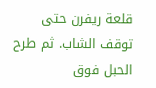قلعة ريفرن حتى توقف الشاب. ثم طرح الحبل فوق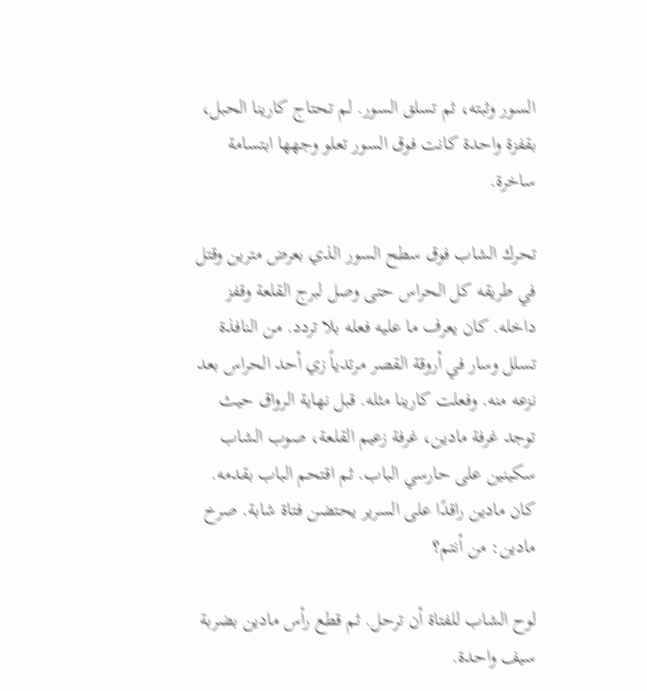السور وثبته، ثم تسلق السور. لم تحتاج كارينا الحبل، بقفزة واحدة كانت فوق السور تعلو وجهها ابتسامة ساخرة.

تحرك الشاب فوق سطح السور الذي بعرض مترين وقتل في طريقه كل الحراس حتى وصل لبرج القلعة وقفز داخله. كان يعرف ما عليه فعله بلا تردد. من النافذة تسلل وسار في أروقة القصر مرتدياً زي أحد الحراس بعد نزعه منه. وفعلت كارينا مثله. قبل نهاية الرواق حيث توجد غرفة مادين، غرفة زعيم القلعة، صوب الشاب سكينين على حارسي الباب. ثم اقتحم الباب بقدمه. كان مادين راقدًا على السرير يحتضن فتاة شابة. صرخ مادين: من أنتم؟

لوح الشاب للفتاة أن ترحل. ثم قطع رأس مادين بضربة سيف واحدة.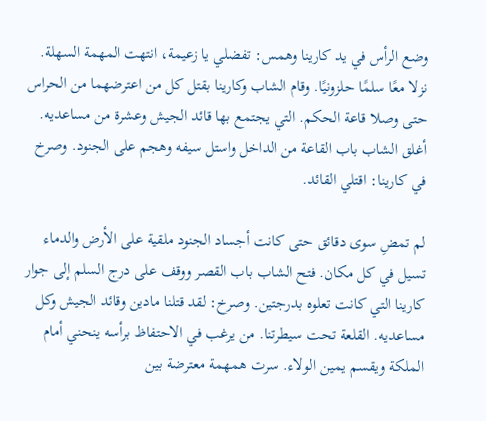وضع الرأس في يد كارينا وهمس: تفضلي يا زعيمة، انتهت المهمة السهلة. نزلا معًا سلمًا حلزونيًا. وقام الشاب وكارينا بقتل كل من اعترضهما من الحراس حتى وصلا قاعة الحكم. التي يجتمع بها قائد الجيش وعشرة من مساعديه. أغلق الشاب باب القاعة من الداخل واستل سيفه وهجم على الجنود. وصرخ في كارينا: اقتلي القائد.

لم تمضِ سوى دقائق حتى كانت أجساد الجنود ملقية على الأرض والدماء تسيل في كل مكان. فتح الشاب باب القصر ووقف على درج السلم إلى جوار كارينا التي كانت تعلوه بدرجتين. وصرخ: لقد قتلنا مادين وقائد الجيش وكل مساعديه. القلعة تحت سيطرتنا. من يرغب في الاحتفاظ برأسه ينحني أمام الملكة ويقسم يمين الولاء. سرت همهمة معترضة بين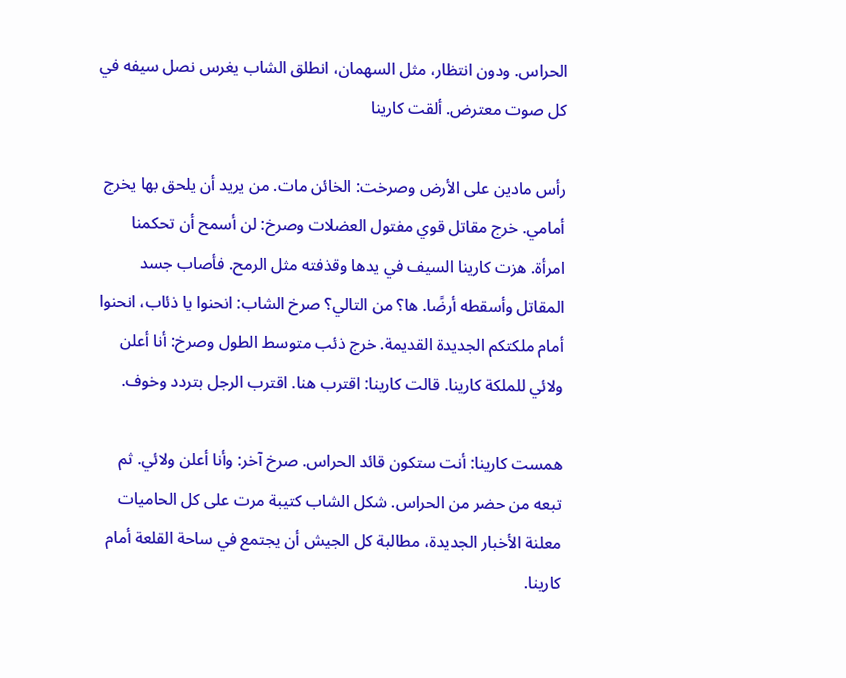الحراس. ودون انتظار، مثل السهمان، انطلق الشاب يغرس نصل سيفه في كل صوت معترض. ألقت كارينا

رأس مادين على الأرض وصرخت: الخائن مات. من يريد أن يلحق بها يخرج أمامي. خرج مقاتل قوي مفتول العضلات وصرخ: لن أسمح أن تحكمنا امرأة. هزت كارينا السيف في يدها وقذفته مثل الرمح. فأصاب جسد المقاتل وأسقطه أرضًا. ها؟ من التالي؟ صرخ الشاب: انحنوا يا ذئاب، انحنوا أمام ملكتكم الجديدة القديمة. خرج ذئب متوسط الطول وصرخ: أنا أعلن ولائي للملكة كارينا. قالت كارينا: اقترب هنا. اقترب الرجل بتردد وخوف.

همست كارينا: أنت ستكون قائد الحراس. صرخ آخر: وأنا أعلن ولائي. ثم تبعه من حضر من الحراس. شكل الشاب كتيبة مرت على كل الحاميات معلنة الأخبار الجديدة، مطالبة كل الجيش أن يجتمع في ساحة القلعة أمام كارينا.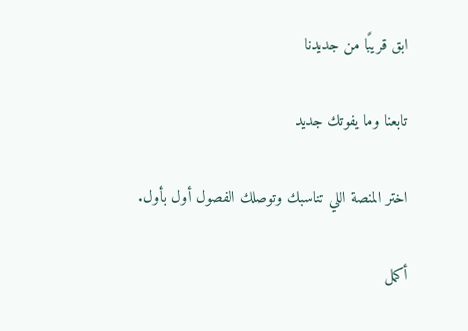ابق قريبًا من جديدنا

تابعنا وما يفوتك جديد

اختر المنصة اللي تناسبك وتوصلك الفصول أول بأول.

أكمل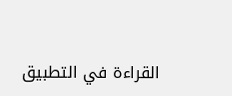القراءة في التطبيق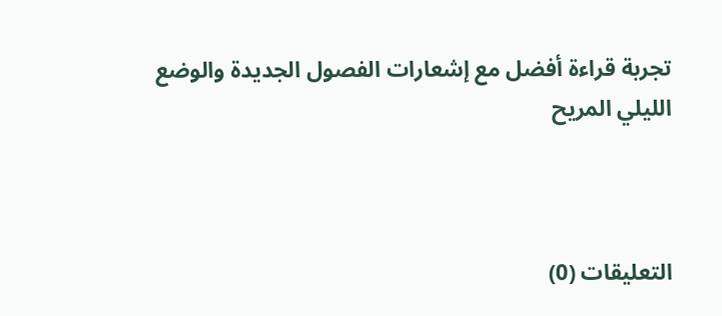تجربة قراءة أفضل مع إشعارات الفصول الجديدة والوضع الليلي المريح



التعليقات (0)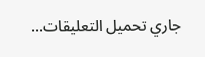جاري تحميل التعليقات...